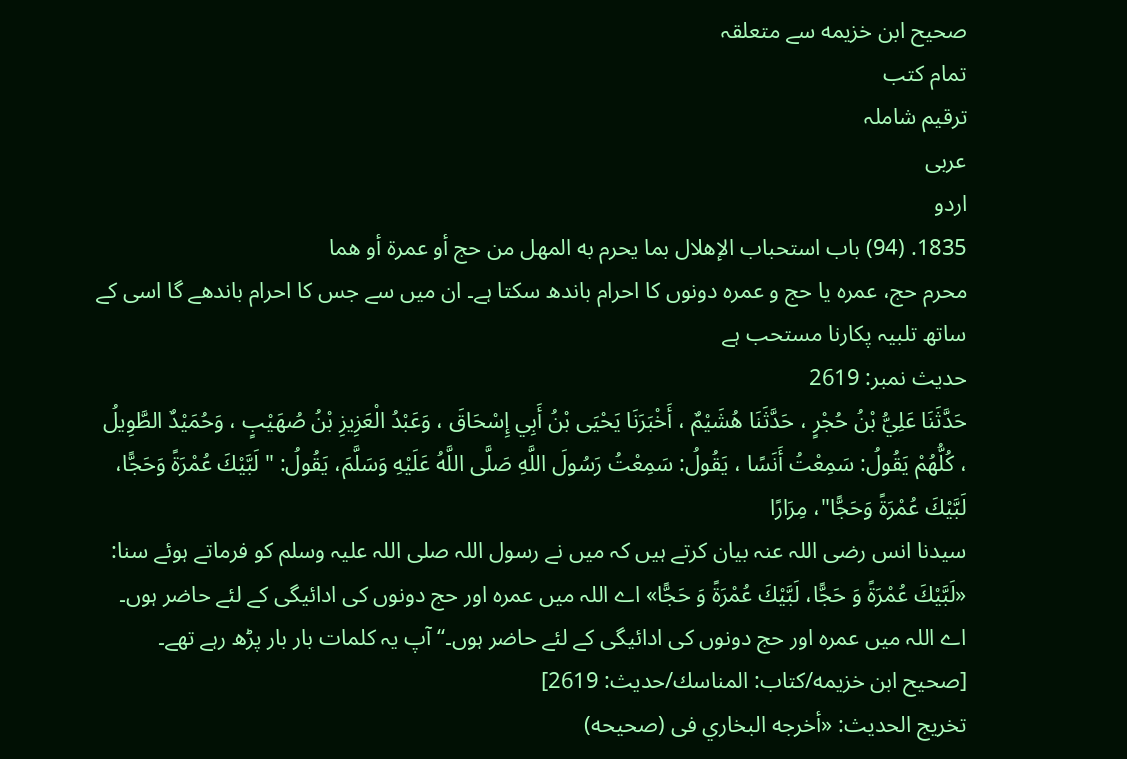صحيح ابن خزيمه سے متعلقہ
تمام کتب
ترقیم شاملہ
عربی
اردو
1835. (94) باب استحباب الإهلال بما يحرم به المهل من حج أو عمرة أو هما
محرم حج، عمرہ یا حج و عمرہ دونوں کا احرام باندھ سکتا ہے۔ ان میں سے جس کا احرام باندھے گا اسی کے ساتھ تلبیہ پکارنا مستحب ہے
حدیث نمبر: 2619
حَدَّثَنَا عَلِيُّ بْنُ حُجْرٍ ، حَدَّثَنَا هُشَيْمٌ ، أَخْبَرَنَا يَحْيَى بْنُ أَبِي إِسْحَاقَ ، وَعَبْدُ الْعَزِيزِ بْنُ صُهَيْبٍ ، وَحُمَيْدٌ الطَّوِيلُ ، كُلُّهُمْ يَقُولُ: سَمِعْتُ أَنَسًا ، يَقُولُ: سَمِعْتُ رَسُولَ اللَّهِ صَلَّى اللَّهُ عَلَيْهِ وَسَلَّمَ، يَقُولُ: " لَبَّيْكَ عُمْرَةً وَحَجًّا، لَبَّيْكَ عُمْرَةً وَحَجًّا"، مِرَارًا
سیدنا انس رضی اللہ عنہ بیان کرتے ہیں کہ میں نے رسول اللہ صلی اللہ علیہ وسلم کو فرماتے ہوئے سنا: «لَبَّيْكَ عُمْرَةً وَ حَجًّا، لَبَّيْكَ عُمْرَةً وَ حَجًّا» اے اللہ میں عمرہ اور حج دونوں کی ادائیگی کے لئے حاضر ہوں۔ اے اللہ میں عمرہ اور حج دونوں کی ادائیگی کے لئے حاضر ہوں۔“ آپ یہ کلمات بار بار پڑھ رہے تھے۔ [صحيح ابن خزيمه/كتاب: المناسك/حدیث: 2619]
تخریج الحدیث: «أخرجه البخاري فى (صحيحه)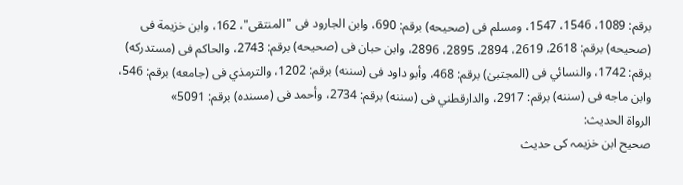برقم: 1089، 1546، 1547، ومسلم فى (صحيحه) برقم: 690، وابن الجارود فى "المنتقى"، 162، وابن خزيمة فى (صحيحه) برقم: 2618، 2619، 2894، 2895، 2896، وابن حبان فى (صحيحه) برقم: 2743، والحاكم فى (مستدركه) برقم: 1742، والنسائي فى (المجتبیٰ) برقم: 468، وأبو داود فى (سننه) برقم: 1202، والترمذي فى (جامعه) برقم: 546، وابن ماجه فى (سننه) برقم: 2917، والدارقطني فى (سننه) برقم: 2734، وأحمد فى (مسنده) برقم: 5091»
الرواة الحديث:
صحیح ابن خزیمہ کی حدیث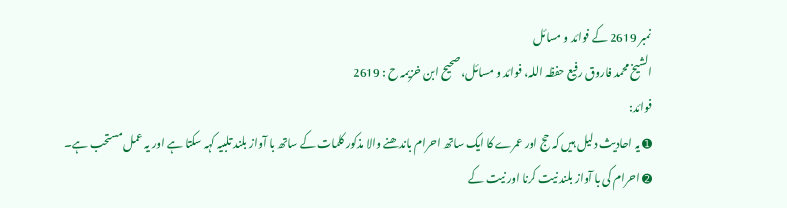نمبر 2619 کے فوائد و مسائل
الشيخ محمد فاروق رفیع حفظہ اللہ، فوائد و مسائل، صحیح ابن خزیمہ ح : 2619
فوائد:
➊ یہ احادیث دلیل ہیں کہ حج اور عمرے کا ایک ساتھ احرام باندھنے والا مذکور کلمات کے ساتھ با آواز بلند تلبیہ کہہ سکتا ہے اور یہ عمل مستحب ہے۔
➋ احرام کی با آواز بلند نیت کرنا اور نیت کے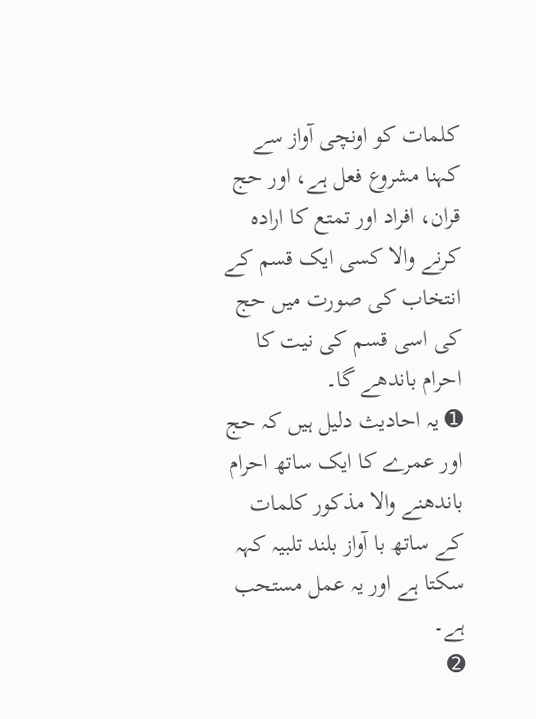کلمات کو اونچی آواز سے کہنا مشروع فعل ہے، اور حج قران، افراد اور تمتع کا ارادہ کرنے والا کسی ایک قسم کے انتخاب کی صورت میں حج کی اسی قسم کی نیت کا احرام باندھے گا۔
➊ یہ احادیث دلیل ہیں کہ حج اور عمرے کا ایک ساتھ احرام باندھنے والا مذکور کلمات کے ساتھ با آواز بلند تلبیہ کہہ سکتا ہے اور یہ عمل مستحب ہے۔
➋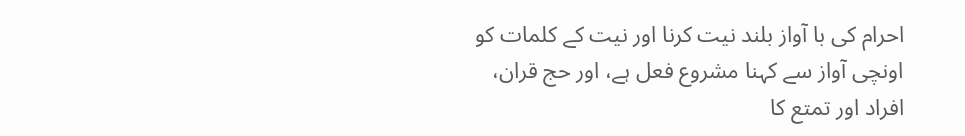احرام کی با آواز بلند نیت کرنا اور نیت کے کلمات کو اونچی آواز سے کہنا مشروع فعل ہے، اور حج قران، افراد اور تمتع کا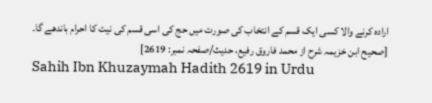ارادہ کرنے والا کسی ایک قسم کے انتخاب کی صورت میں حج کی اسی قسم کی نیت کا احرام باندھے گا۔
[صحیح ابن خزیمہ شرح از محمد فاروق رفیع، حدیث/صفحہ نمبر: 2619]
Sahih Ibn Khuzaymah Hadith 2619 in Urdu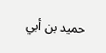حميد بن أبي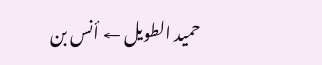حميد الطويل ← أنس بن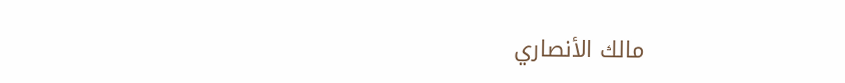مالك الأنصاري